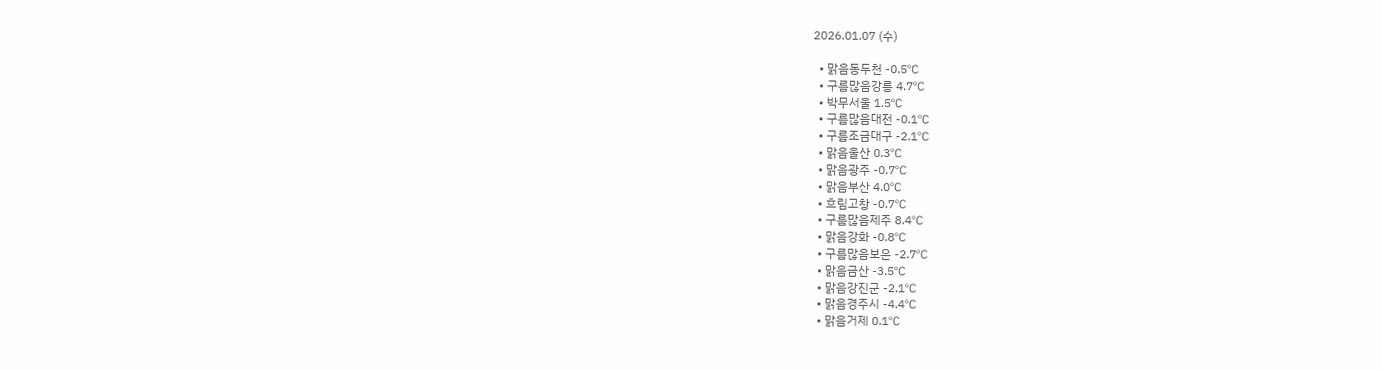2026.01.07 (수)

  • 맑음동두천 -0.5℃
  • 구름많음강릉 4.7℃
  • 박무서울 1.5℃
  • 구름많음대전 -0.1℃
  • 구름조금대구 -2.1℃
  • 맑음울산 0.3℃
  • 맑음광주 -0.7℃
  • 맑음부산 4.0℃
  • 흐림고창 -0.7℃
  • 구름많음제주 8.4℃
  • 맑음강화 -0.8℃
  • 구름많음보은 -2.7℃
  • 맑음금산 -3.5℃
  • 맑음강진군 -2.1℃
  • 맑음경주시 -4.4℃
  • 맑음거제 0.1℃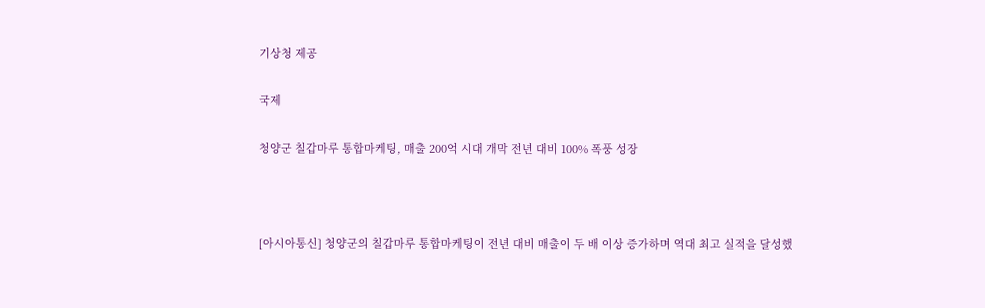기상청 제공

국제

청양군 칠갑마루 통합마케팅, 매출 200억 시대 개막 전년 대비 100% 폭풍 성장



[아시아통신] 청양군의 칠갑마루 통합마케팅이 전년 대비 매출이 두 배 이상 증가하며 역대 최고 실적을 달성했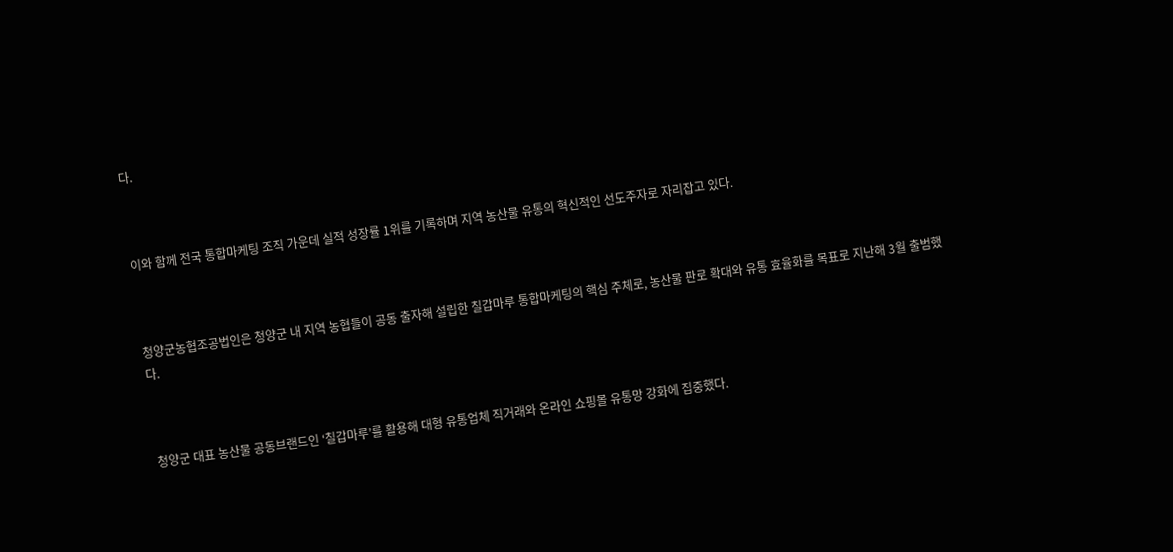다.



이와 함께 전국 통합마케팅 조직 가운데 실적 성장률 1위를 기록하며 지역 농산물 유통의 혁신적인 선도주자로 자리잡고 있다.



청양군농협조공법인은 청양군 내 지역 농협들이 공동 출자해 설립한 칠갑마루 통합마케팅의 핵심 주체로, 농산물 판로 확대와 유통 효율화를 목표로 지난해 3월 출범했다.



청양군 대표 농산물 공동브랜드인 ‘칠갑마루’를 활용해 대형 유통업체 직거래와 온라인 쇼핑몰 유통망 강화에 집중했다.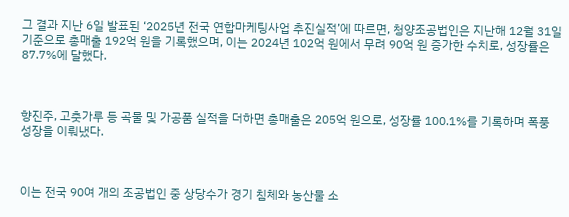그 결과 지난 6일 발표된 ‘2025년 전국 연합마케팅사업 추진실적’에 따르면, 청양조공법인은 지난해 12월 31일 기준으로 총매출 192억 원을 기록했으며, 이는 2024년 102억 원에서 무려 90억 원 증가한 수치로, 성장률은 87.7%에 달했다.



향진주, 고춧가루 등 곡물 및 가공품 실적을 더하면 총매출은 205억 원으로, 성장률 100.1%를 기록하며 폭풍 성장을 이뤄냈다.



이는 전국 90여 개의 조공법인 중 상당수가 경기 침체와 농산물 소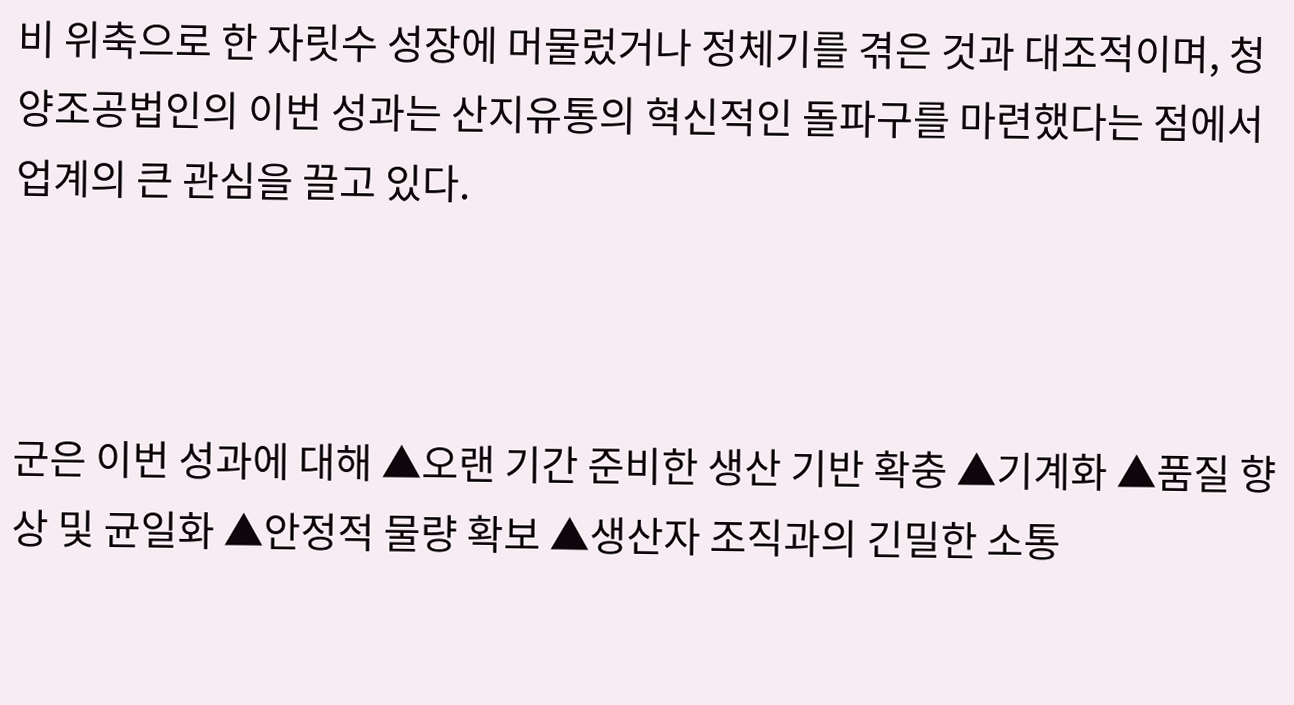비 위축으로 한 자릿수 성장에 머물렀거나 정체기를 겪은 것과 대조적이며, 청양조공법인의 이번 성과는 산지유통의 혁신적인 돌파구를 마련했다는 점에서 업계의 큰 관심을 끌고 있다.



군은 이번 성과에 대해 ▲오랜 기간 준비한 생산 기반 확충 ▲기계화 ▲품질 향상 및 균일화 ▲안정적 물량 확보 ▲생산자 조직과의 긴밀한 소통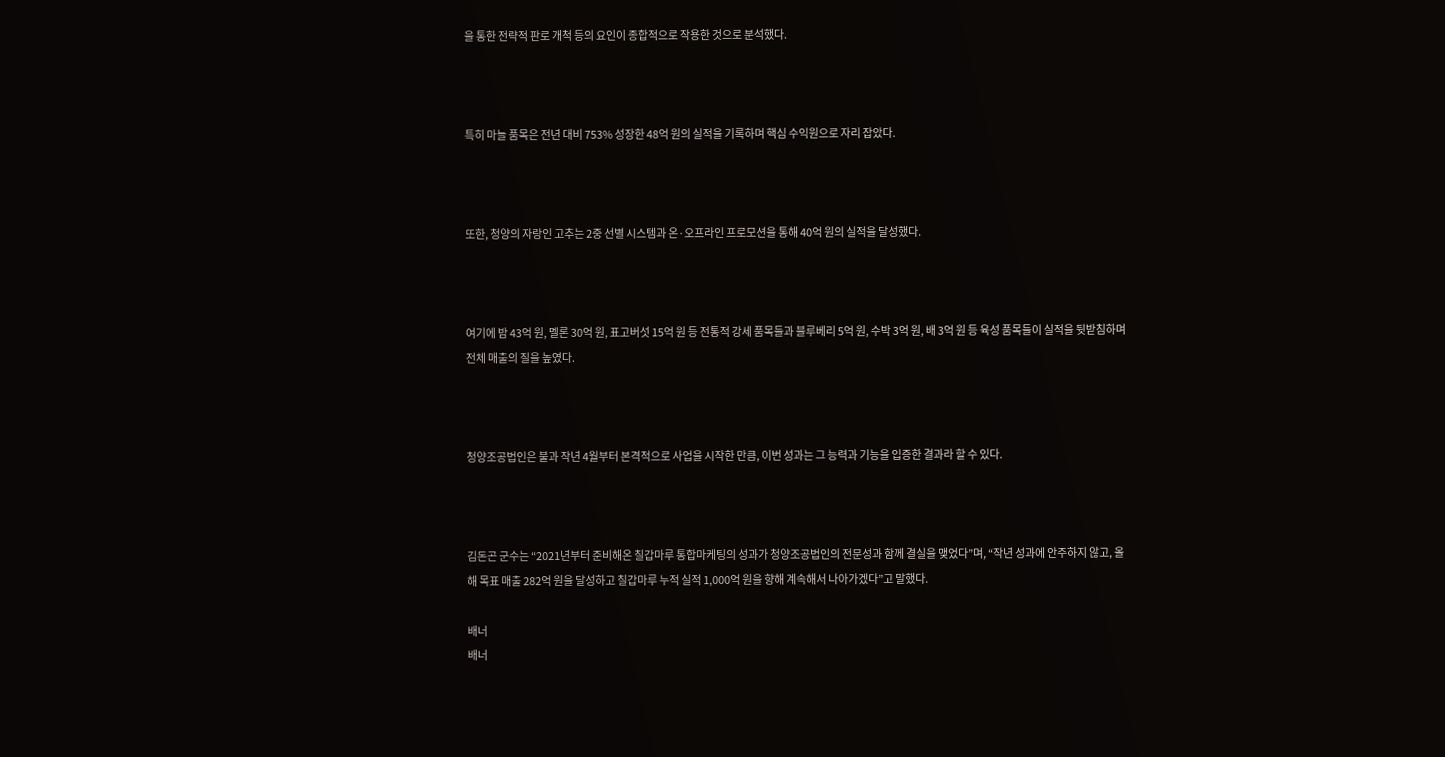을 통한 전략적 판로 개척 등의 요인이 종합적으로 작용한 것으로 분석했다.



특히 마늘 품목은 전년 대비 753% 성장한 48억 원의 실적을 기록하며 핵심 수익원으로 자리 잡았다.



또한, 청양의 자랑인 고추는 2중 선별 시스템과 온·오프라인 프로모션을 통해 40억 원의 실적을 달성했다.



여기에 밤 43억 원, 멜론 30억 원, 표고버섯 15억 원 등 전통적 강세 품목들과 블루베리 5억 원, 수박 3억 원, 배 3억 원 등 육성 품목들이 실적을 뒷받침하며 전체 매출의 질을 높였다.



청양조공법인은 불과 작년 4월부터 본격적으로 사업을 시작한 만큼, 이번 성과는 그 능력과 기능을 입증한 결과라 할 수 있다.



김돈곤 군수는 “2021년부터 준비해온 칠갑마루 통합마케팅의 성과가 청양조공법인의 전문성과 함께 결실을 맺었다”며, “작년 성과에 안주하지 않고, 올해 목표 매출 282억 원을 달성하고 칠갑마루 누적 실적 1,000억 원을 향해 계속해서 나아가겠다”고 말했다.

배너
배너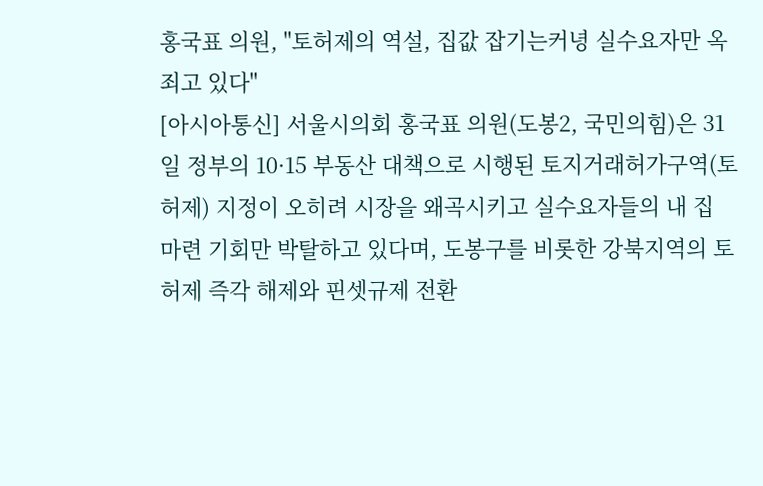홍국표 의원, "토허제의 역설, 집값 잡기는커녕 실수요자만 옥죄고 있다"
[아시아통신] 서울시의회 홍국표 의원(도봉2, 국민의힘)은 31일 정부의 10·15 부동산 대책으로 시행된 토지거래허가구역(토허제) 지정이 오히려 시장을 왜곡시키고 실수요자들의 내 집 마련 기회만 박탈하고 있다며, 도봉구를 비롯한 강북지역의 토허제 즉각 해제와 핀셋규제 전환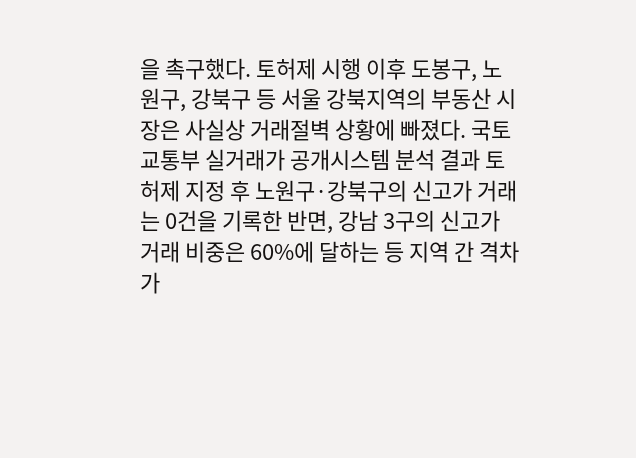을 촉구했다. 토허제 시행 이후 도봉구, 노원구, 강북구 등 서울 강북지역의 부동산 시장은 사실상 거래절벽 상황에 빠졌다. 국토교통부 실거래가 공개시스템 분석 결과 토허제 지정 후 노원구·강북구의 신고가 거래는 0건을 기록한 반면, 강남 3구의 신고가 거래 비중은 60%에 달하는 등 지역 간 격차가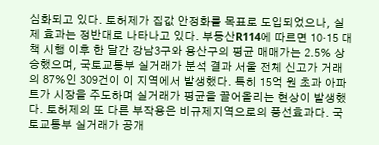심화되고 있다. 토허제가 집값 안정화를 목표로 도입되었으나, 실제 효과는 정반대로 나타나고 있다. 부동산R114에 따르면 10·15 대책 시행 이후 한 달간 강남3구와 용산구의 평균 매매가는 2.5% 상승했으며, 국토교통부 실거래가 분석 결과 서울 전체 신고가 거래의 87%인 309건이 이 지역에서 발생했다. 특히 15억 원 초과 아파트가 시장을 주도하며 실거래가 평균을 끌어올리는 현상이 발생했다. 토허제의 또 다른 부작용은 비규제지역으로의 풍선효과다. 국토교통부 실거래가 공개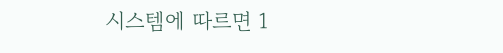시스템에 따르면 1